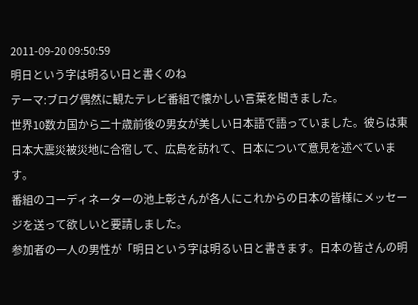2011-09-20 09:50:59
明日という字は明るい日と書くのね
テーマ:ブログ偶然に観たテレビ番組で懐かしい言葉を聞きました。
世界10数カ国から二十歳前後の男女が美しい日本語で語っていました。彼らは東日本大震災被災地に合宿して、広島を訪れて、日本について意見を述べています。
番組のコーディネーターの池上彰さんが各人にこれからの日本の皆様にメッセージを送って欲しいと要請しました。
参加者の一人の男性が「明日という字は明るい日と書きます。日本の皆さんの明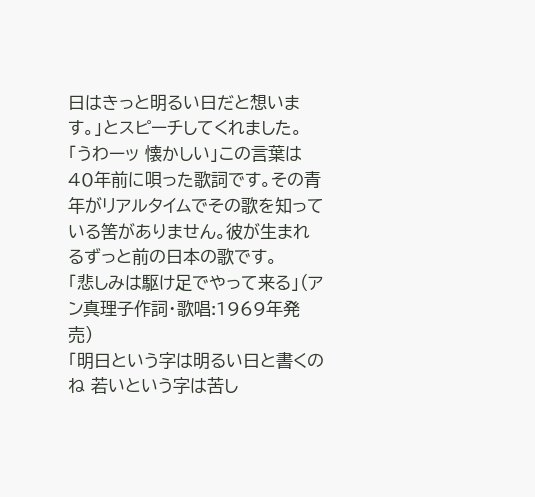日はきっと明るい日だと想います。」とスピーチしてくれました。
「うわーッ 懐かしい」この言葉は40年前に唄った歌詞です。その青年がリアルタイムでその歌を知っている筈がありません。彼が生まれるずっと前の日本の歌です。
「悲しみは駆け足でやって来る」(アン真理子作詞・歌唱:1969年発売)
「明日という字は明るい日と書くのね 若いという字は苦し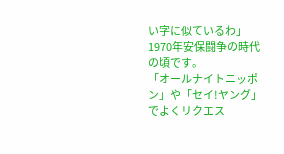い字に似ているわ」
1970年安保闘争の時代の頃です。
「オールナイトニッポン」や「セイ!ヤング」でよくリクエス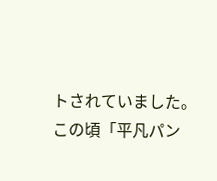トされていました。
この頃「平凡パン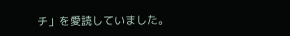チ」を愛読していました。